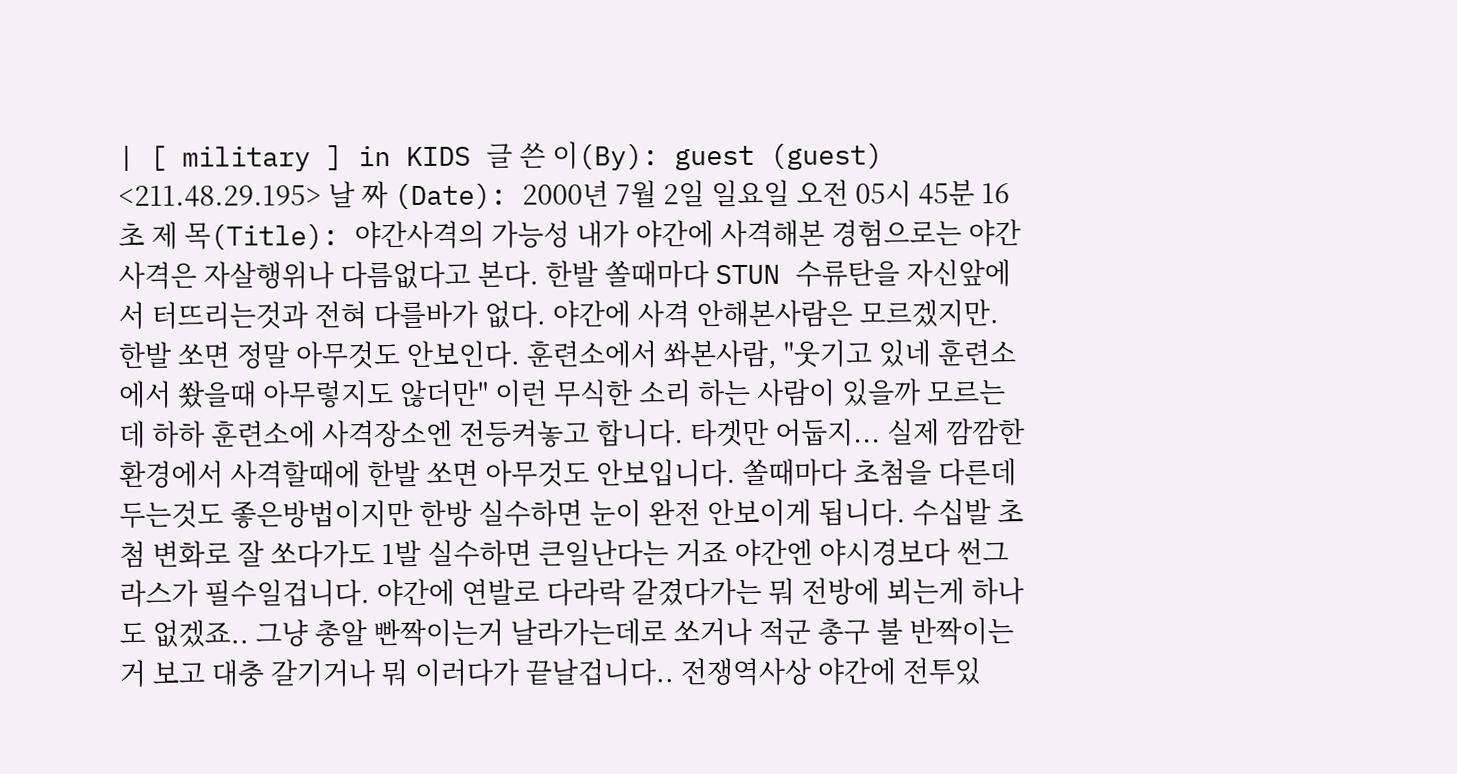| [ military ] in KIDS 글 쓴 이(By): guest (guest) <211.48.29.195> 날 짜 (Date): 2000년 7월 2일 일요일 오전 05시 45분 16초 제 목(Title): 야간사격의 가능성 내가 야간에 사격해본 경험으로는 야간사격은 자살행위나 다름없다고 본다. 한발 쏠때마다 STUN 수류탄을 자신앞에서 터뜨리는것과 전혀 다를바가 없다. 야간에 사격 안해본사람은 모르겠지만. 한발 쏘면 정말 아무것도 안보인다. 훈련소에서 쏴본사람, "웃기고 있네 훈련소에서 쐈을때 아무렇지도 않더만" 이런 무식한 소리 하는 사람이 있을까 모르는데 하하 훈련소에 사격장소엔 전등켜놓고 합니다. 타겟만 어둡지... 실제 깜깜한 환경에서 사격할때에 한발 쏘면 아무것도 안보입니다. 쏠때마다 초첨을 다른데 두는것도 좋은방법이지만 한방 실수하면 눈이 완전 안보이게 됩니다. 수십발 초첨 변화로 잘 쏘다가도 1발 실수하면 큰일난다는 거죠 야간엔 야시경보다 썬그라스가 필수일겁니다. 야간에 연발로 다라락 갈겼다가는 뭐 전방에 뵈는게 하나도 없겠죠.. 그냥 총알 빤짝이는거 날라가는데로 쏘거나 적군 총구 불 반짝이는거 보고 대충 갈기거나 뭐 이러다가 끝날겁니다.. 전쟁역사상 야간에 전투있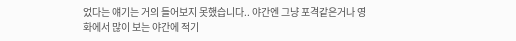었다는 얘기는 거의 들어보지 못했습니다.. 야간엔 그냥 포격같은거나 영화에서 많이 보는 야간에 적기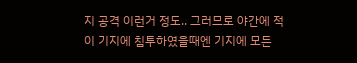지 공격 이런거 정도.. 그러므로 야간에 적이 기지에 침투하였을때엔 기지에 모든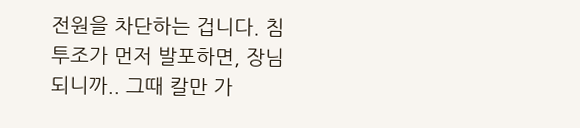전원을 차단하는 겁니다. 침투조가 먼저 발포하면, 장님되니까.. 그때 칼만 가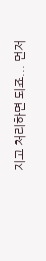지고 처리하면 되죠... 먼저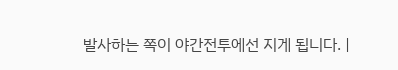발사하는 쪽이 야간전투에선 지게 됩니다. |